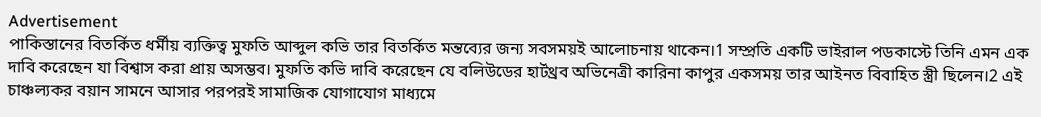Advertisement
পাকিস্তানের বিতর্কিত ধর্মীয় ব্যক্তিত্ব মুফতি আব্দুল কভি তার বিতর্কিত মন্তব্যের জন্য সবসময়ই আলোচনায় থাকেন।1 সম্প্রতি একটি ভাইরাল পডকাস্টে তিনি এমন এক দাবি করেছেন যা বিশ্বাস করা প্রায় অসম্ভব। মুফতি কভি দাবি করেছেন যে বলিউডের হার্টথ্রব অভিনেত্রী কারিনা কাপুর একসময় তার আইনত বিবাহিত স্ত্রী ছিলেন।2 এই চাঞ্চল্যকর বয়ান সামনে আসার পরপরই সামাজিক যোগাযোগ মাধ্যমে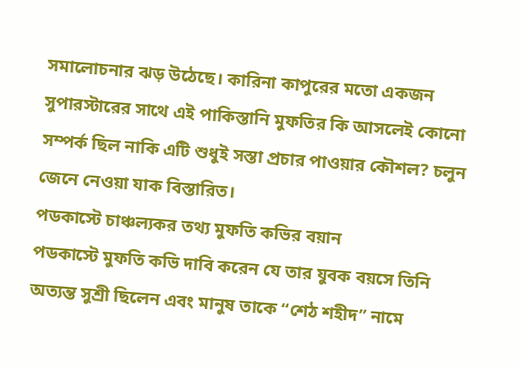সমালোচনার ঝড় উঠেছে। কারিনা কাপুরের মতো একজন সুপারস্টারের সাথে এই পাকিস্তানি মুফতির কি আসলেই কোনো সম্পর্ক ছিল নাকি এটি শুধুই সস্তা প্রচার পাওয়ার কৌশল? চলুন জেনে নেওয়া যাক বিস্তারিত।
পডকাস্টে চাঞ্চল্যকর তথ্য মুফতি কভির বয়ান
পডকাস্টে মুফতি কভি দাবি করেন যে তার যুবক বয়সে তিনি অত্যন্ত সুশ্রী ছিলেন এবং মানুষ তাকে “শেঠ শহীদ” নামে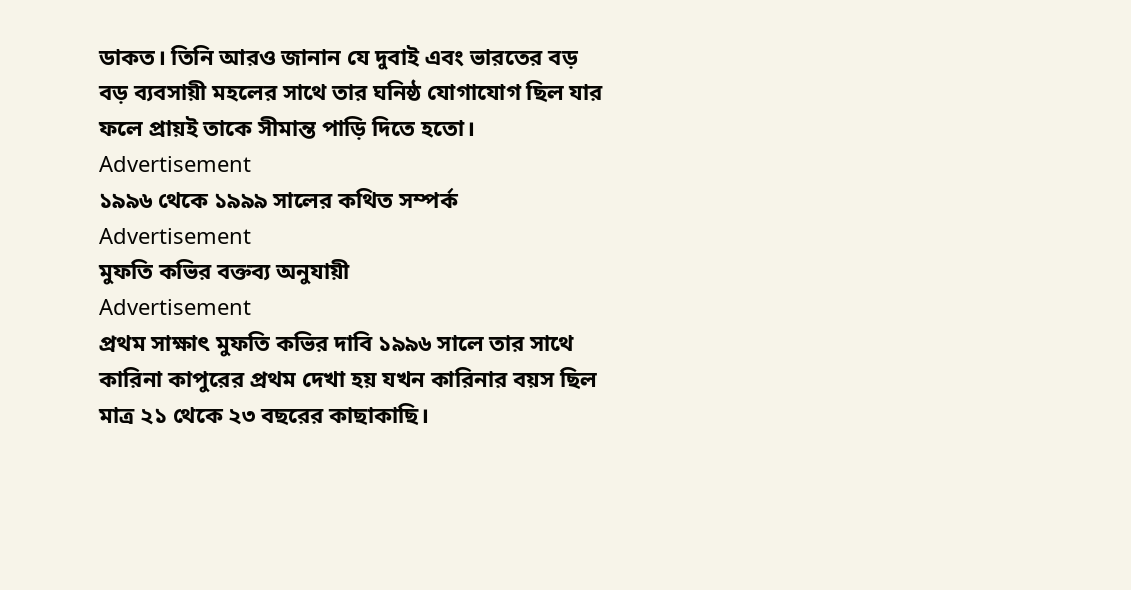ডাকত। তিনি আরও জানান যে দুবাই এবং ভারতের বড় বড় ব্যবসায়ী মহলের সাথে তার ঘনিষ্ঠ যোগাযোগ ছিল যার ফলে প্রায়ই তাকে সীমান্ত পাড়ি দিতে হতো।
Advertisement
১৯৯৬ থেকে ১৯৯৯ সালের কথিত সম্পর্ক
Advertisement
মুফতি কভির বক্তব্য অনুযায়ী
Advertisement
প্রথম সাক্ষাৎ মুফতি কভির দাবি ১৯৯৬ সালে তার সাথে কারিনা কাপুরের প্রথম দেখা হয় যখন কারিনার বয়স ছিল মাত্র ২১ থেকে ২৩ বছরের কাছাকাছি।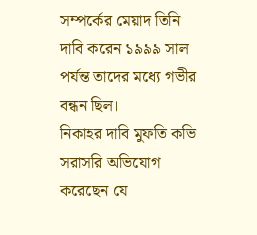সম্পর্কের মেয়াদ তিনি দাবি করেন ১৯৯৯ সাল পর্যন্ত তাদের মধ্যে গভীর বন্ধন ছিল।
নিকাহর দাবি মুফতি কভি সরাসরি অভিযোগ করেছেন যে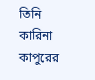তিনি কারিনা কাপুরের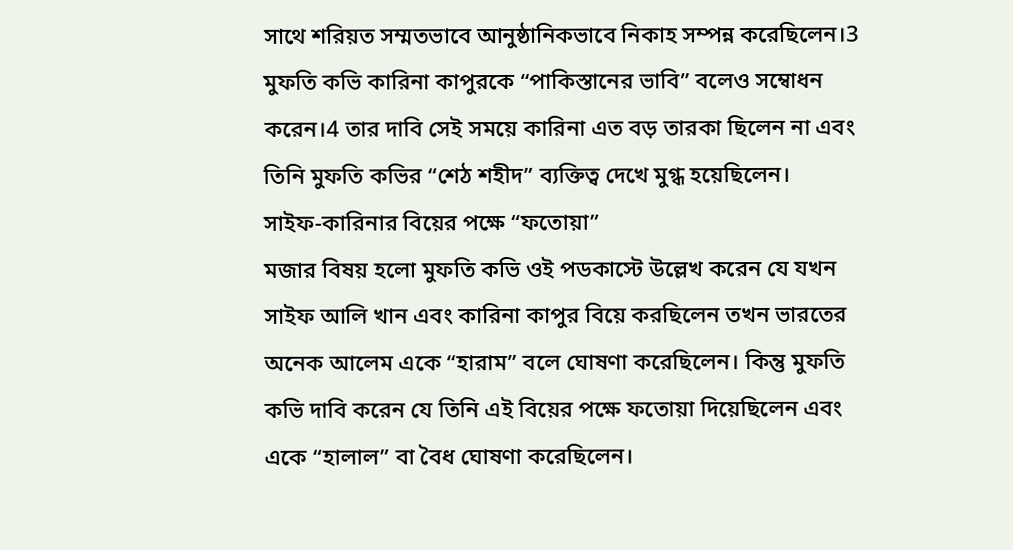সাথে শরিয়ত সম্মতভাবে আনুষ্ঠানিকভাবে নিকাহ সম্পন্ন করেছিলেন।3
মুফতি কভি কারিনা কাপুরকে “পাকিস্তানের ভাবি” বলেও সম্বোধন করেন।4 তার দাবি সেই সময়ে কারিনা এত বড় তারকা ছিলেন না এবং তিনি মুফতি কভির “শেঠ শহীদ” ব্যক্তিত্ব দেখে মুগ্ধ হয়েছিলেন।
সাইফ-কারিনার বিয়ের পক্ষে “ফতোয়া”
মজার বিষয় হলো মুফতি কভি ওই পডকাস্টে উল্লেখ করেন যে যখন সাইফ আলি খান এবং কারিনা কাপুর বিয়ে করছিলেন তখন ভারতের অনেক আলেম একে “হারাম” বলে ঘোষণা করেছিলেন। কিন্তু মুফতি কভি দাবি করেন যে তিনি এই বিয়ের পক্ষে ফতোয়া দিয়েছিলেন এবং একে “হালাল” বা বৈধ ঘোষণা করেছিলেন।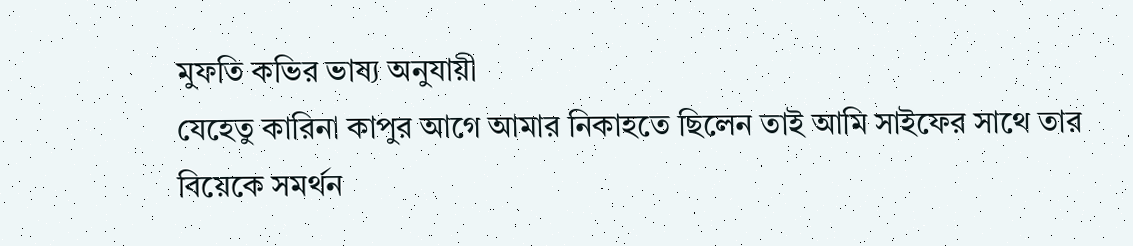মুফতি কভির ভাষ্য অনুযায়ী
যেহেতু কারিনা কাপুর আগে আমার নিকাহতে ছিলেন তাই আমি সাইফের সাথে তার বিয়েকে সমর্থন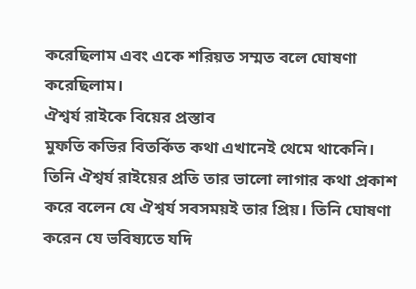করেছিলাম এবং একে শরিয়ত সম্মত বলে ঘোষণা করেছিলাম।
ঐশ্বর্য রাইকে বিয়ের প্রস্তাব
মুফতি কভির বিতর্কিত কথা এখানেই থেমে থাকেনি। তিনি ঐশ্বর্য রাইয়ের প্রতি তার ভালো লাগার কথা প্রকাশ করে বলেন যে ঐশ্বর্য সবসময়ই তার প্রিয়। তিনি ঘোষণা করেন যে ভবিষ্যতে যদি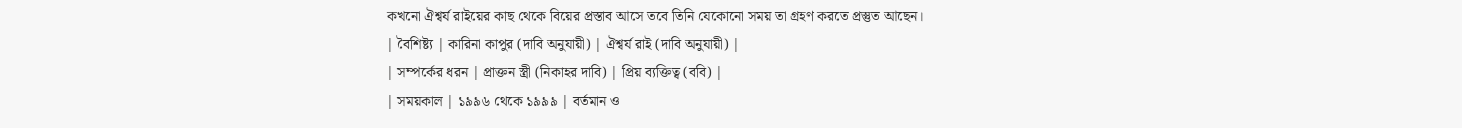কখনো ঐশ্বর্য রাইয়ের কাছ থেকে বিয়ের প্রস্তাব আসে তবে তিনি যেকোনো সময় তা গ্রহণ করতে প্রস্তুত আছেন।
| বৈশিষ্ট্য | কারিনা কাপুর (দাবি অনুযায়ী) | ঐশ্বর্য রাই (দাবি অনুযায়ী) |
| সম্পর্কের ধরন | প্রাক্তন স্ত্রী (নিকাহর দাবি) | প্রিয় ব্যক্তিত্ব (ববি) |
| সময়কাল | ১৯৯৬ থেকে ১৯৯৯ | বর্তমান ও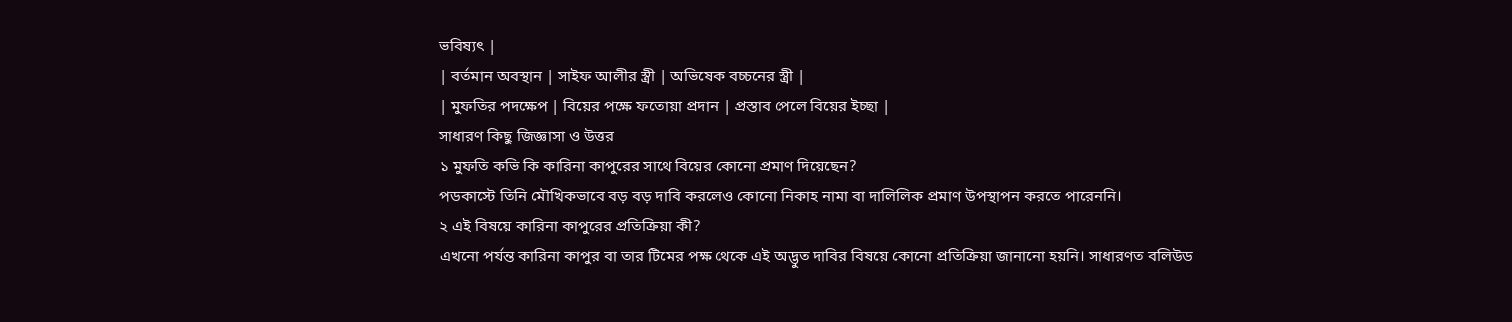ভবিষ্যৎ |
| বর্তমান অবস্থান | সাইফ আলীর স্ত্রী | অভিষেক বচ্চনের স্ত্রী |
| মুফতির পদক্ষেপ | বিয়ের পক্ষে ফতোয়া প্রদান | প্রস্তাব পেলে বিয়ের ইচ্ছা |
সাধারণ কিছু জিজ্ঞাসা ও উত্তর
১ মুফতি কভি কি কারিনা কাপুরের সাথে বিয়ের কোনো প্রমাণ দিয়েছেন?
পডকাস্টে তিনি মৌখিকভাবে বড় বড় দাবি করলেও কোনো নিকাহ নামা বা দালিলিক প্রমাণ উপস্থাপন করতে পারেননি।
২ এই বিষয়ে কারিনা কাপুরের প্রতিক্রিয়া কী?
এখনো পর্যন্ত কারিনা কাপুর বা তার টিমের পক্ষ থেকে এই অদ্ভুত দাবির বিষয়ে কোনো প্রতিক্রিয়া জানানো হয়নি। সাধারণত বলিউড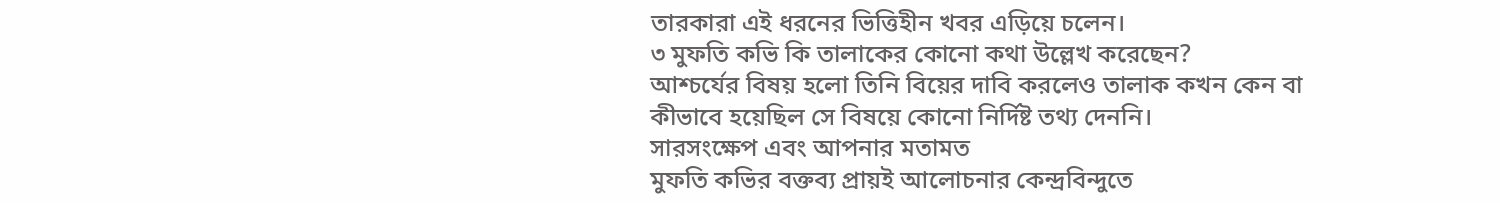তারকারা এই ধরনের ভিত্তিহীন খবর এড়িয়ে চলেন।
৩ মুফতি কভি কি তালাকের কোনো কথা উল্লেখ করেছেন?
আশ্চর্যের বিষয় হলো তিনি বিয়ের দাবি করলেও তালাক কখন কেন বা কীভাবে হয়েছিল সে বিষয়ে কোনো নির্দিষ্ট তথ্য দেননি।
সারসংক্ষেপ এবং আপনার মতামত
মুফতি কভির বক্তব্য প্রায়ই আলোচনার কেন্দ্রবিন্দুতে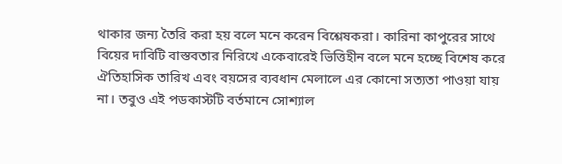থাকার জন্য তৈরি করা হয় বলে মনে করেন বিশ্লেষকরা। কারিনা কাপুরের সাথে বিয়ের দাবিটি বাস্তবতার নিরিখে একেবারেই ভিত্তিহীন বলে মনে হচ্ছে বিশেষ করে ঐতিহাসিক তারিখ এবং বয়সের ব্যবধান মেলালে এর কোনো সত্যতা পাওয়া যায় না। তবুও এই পডকাস্টটি বর্তমানে সোশ্যাল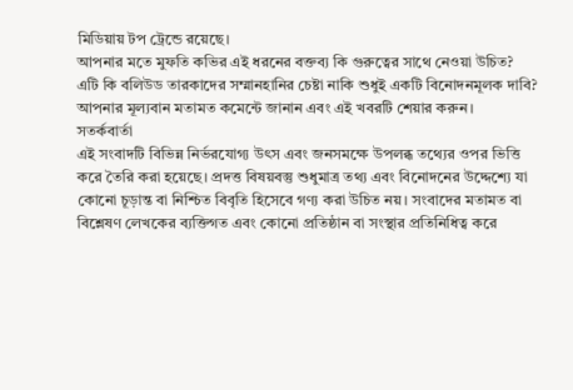মিডিয়ায় টপ ট্রেন্ডে রয়েছে।
আপনার মতে মুফতি কভির এই ধরনের বক্তব্য কি গুরুত্বের সাথে নেওয়া উচিত? এটি কি বলিউড তারকাদের সম্মানহানির চেষ্টা নাকি শুধুই একটি বিনোদনমূলক দাবি? আপনার মূল্যবান মতামত কমেন্টে জানান এবং এই খবরটি শেয়ার করুন।
সতর্কবার্তা
এই সংবাদটি বিভিন্ন নির্ভরযোগ্য উৎস এবং জনসমক্ষে উপলব্ধ তথ্যের ওপর ভিত্তি করে তৈরি করা হয়েছে। প্রদত্ত বিষয়বস্তু শুধুমাত্র তথ্য এবং বিনোদনের উদ্দেশ্যে যা কোনো চূড়ান্ত বা নিশ্চিত বিবৃতি হিসেবে গণ্য করা উচিত নয়। সংবাদের মতামত বা বিশ্লেষণ লেখকের ব্যক্তিগত এবং কোনো প্রতিষ্ঠান বা সংস্থার প্রতিনিধিত্ব করে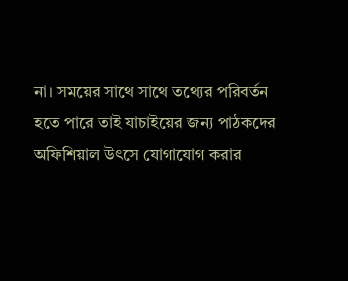না। সময়ের সাথে সাথে তথ্যের পরিবর্তন হতে পারে তাই যাচাইয়ের জন্য পাঠকদের অফিশিয়াল উৎসে যোগাযোগ করার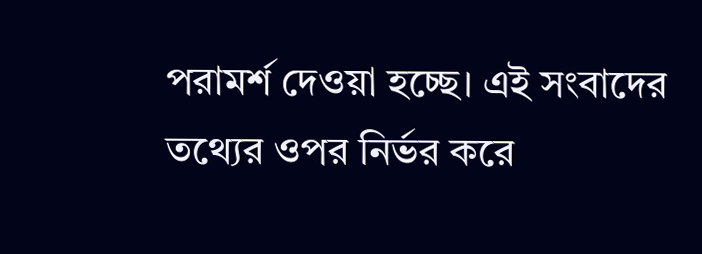পরামর্শ দেওয়া হচ্ছে। এই সংবাদের তথ্যের ওপর নির্ভর করে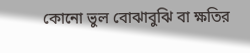কোনো ভুল বোঝাবুঝি বা ক্ষতির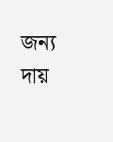জন্য দায়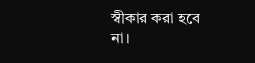স্বীকার করা হবে না।